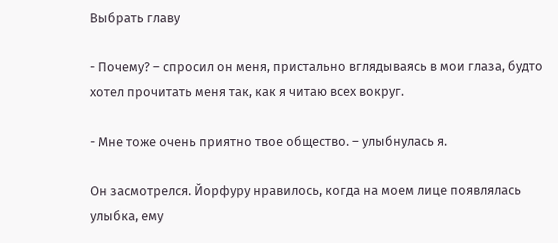Выбрать главу

- Почему? – спросил он меня, пристально вглядываясь в мои глаза, будто хотел прочитать меня так, как я читаю всех вокруг.

- Мне тоже очень приятно твое общество. – улыбнулась я.

Он засмотрелся. Йорфуру нравилось, когда на моем лице появлялась улыбка, ему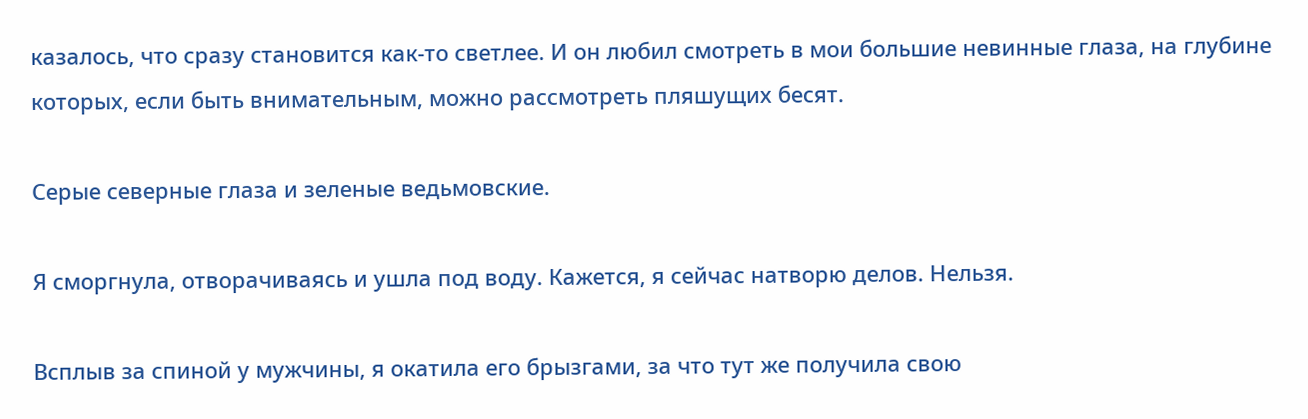казалось, что сразу становится как-то светлее. И он любил смотреть в мои большие невинные глаза, на глубине которых, если быть внимательным, можно рассмотреть пляшущих бесят.

Серые северные глаза и зеленые ведьмовские.

Я сморгнула, отворачиваясь и ушла под воду. Кажется, я сейчас натворю делов. Нельзя.

Всплыв за спиной у мужчины, я окатила его брызгами, за что тут же получила свою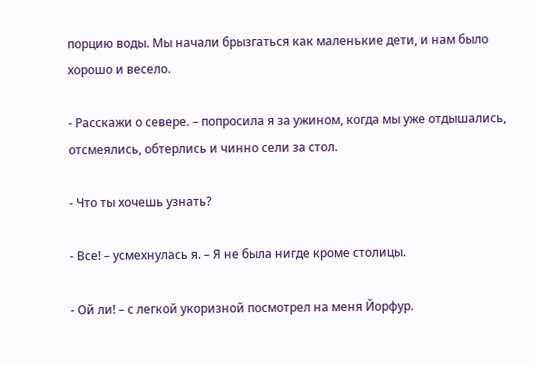порцию воды. Мы начали брызгаться как маленькие дети, и нам было хорошо и весело.

- Расскажи о севере. – попросила я за ужином, когда мы уже отдышались, отсмеялись, обтерлись и чинно сели за стол.

- Что ты хочешь узнать?

- Все! – усмехнулась я. – Я не была нигде кроме столицы.

- Ой ли! – с легкой укоризной посмотрел на меня Йорфур.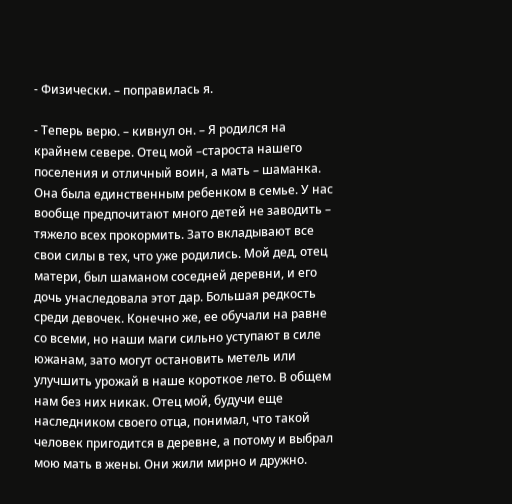- Физически. – поправилась я.

- Теперь верю. – кивнул он. – Я родился на крайнем севере. Отец мой –староста нашего поселения и отличный воин, а мать – шаманка. Она была единственным ребенком в семье. У нас вообще предпочитают много детей не заводить – тяжело всех прокормить. Зато вкладывают все свои силы в тех, что уже родились. Мой дед, отец матери, был шаманом соседней деревни, и его дочь унаследовала этот дар. Большая редкость среди девочек. Конечно же, ее обучали на равне со всеми, но наши маги сильно уступают в силе южанам, зато могут остановить метель или улучшить урожай в наше короткое лето. В общем нам без них никак. Отец мой, будучи еще наследником своего отца, понимал, что такой человек пригодится в деревне, а потому и выбрал мою мать в жены. Они жили мирно и дружно.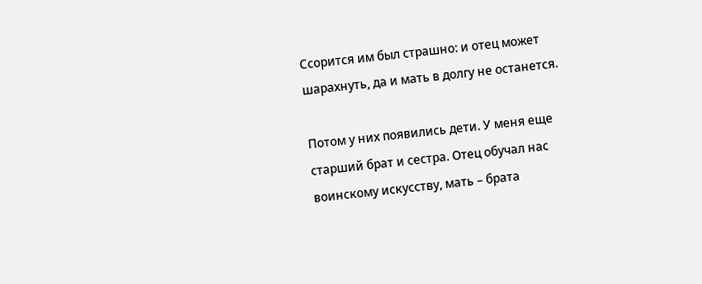Ссорится им был страшно: и отец может шарахнуть, да и мать в долгу не останется.

Потом у них появились дети. У меня еще старший брат и сестра. Отец обучал нас воинскому искусству, мать – брата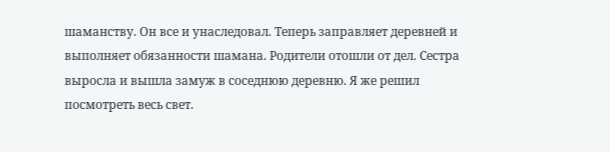шаманству. Он все и унаследовал. Теперь заправляет деревней и выполняет обязанности шамана. Родители отошли от дел. Сестра выросла и вышла замуж в соседнюю деревню. Я же решил посмотреть весь свет.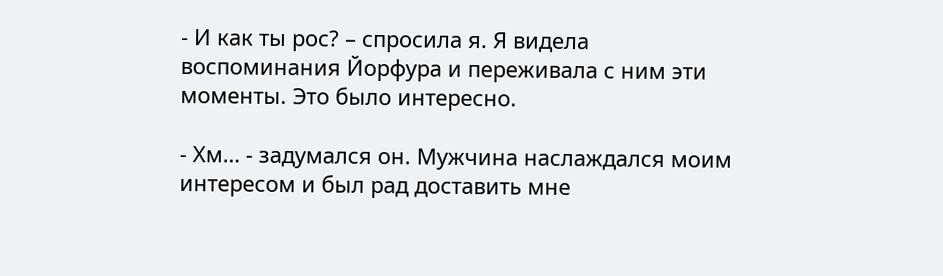- И как ты рос? – спросила я. Я видела воспоминания Йорфура и переживала с ним эти моменты. Это было интересно.

- Хм… - задумался он. Мужчина наслаждался моим интересом и был рад доставить мне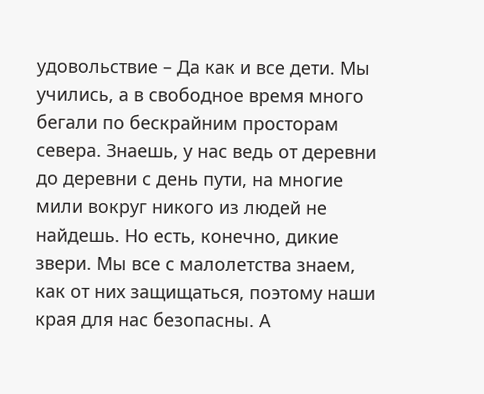удовольствие – Да как и все дети. Мы учились, а в свободное время много бегали по бескрайним просторам севера. Знаешь, у нас ведь от деревни до деревни с день пути, на многие мили вокруг никого из людей не найдешь. Но есть, конечно, дикие звери. Мы все с малолетства знаем, как от них защищаться, поэтому наши края для нас безопасны. А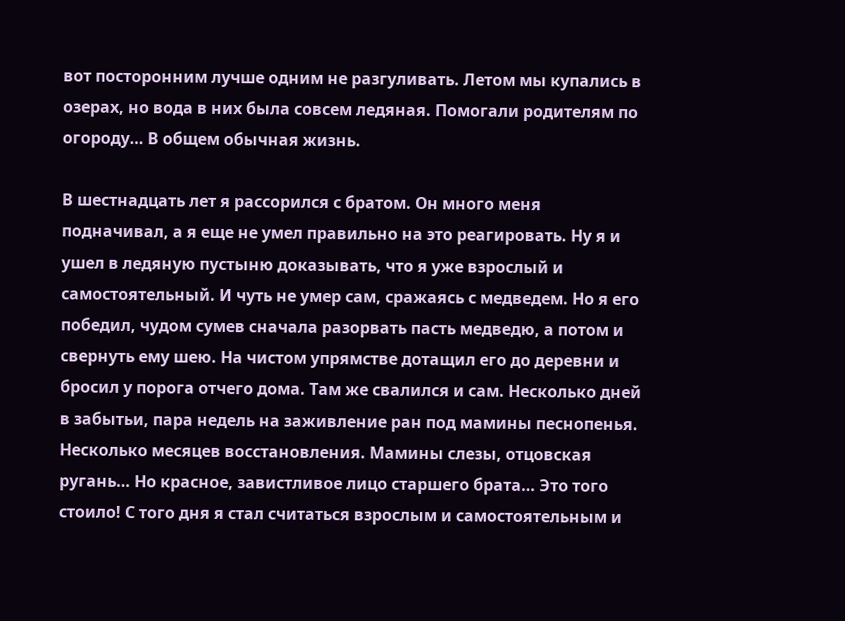вот посторонним лучше одним не разгуливать. Летом мы купались в озерах, но вода в них была совсем ледяная. Помогали родителям по огороду… В общем обычная жизнь.

В шестнадцать лет я рассорился с братом. Он много меня подначивал, а я еще не умел правильно на это реагировать. Ну я и ушел в ледяную пустыню доказывать, что я уже взрослый и самостоятельный. И чуть не умер сам, сражаясь с медведем. Но я его победил, чудом сумев сначала разорвать пасть медведю, а потом и свернуть ему шею. На чистом упрямстве дотащил его до деревни и бросил у порога отчего дома. Там же свалился и сам. Несколько дней в забытьи, пара недель на заживление ран под мамины песнопенья. Несколько месяцев восстановления. Мамины слезы, отцовская ругань… Но красное, завистливое лицо старшего брата… Это того стоило! С того дня я стал считаться взрослым и самостоятельным и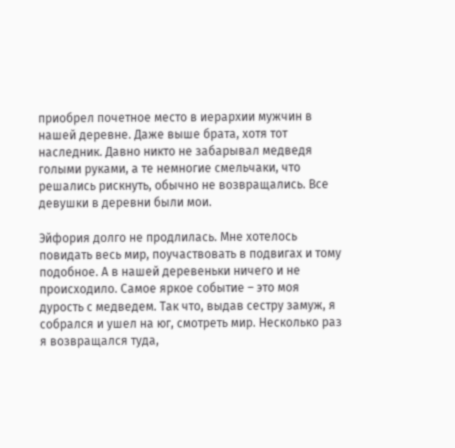приобрел почетное место в иерархии мужчин в нашей деревне. Даже выше брата, хотя тот наследник. Давно никто не забарывал медведя голыми руками, а те немногие смельчаки, что решались рискнуть, обычно не возвращались. Все девушки в деревни были мои.

Эйфория долго не продлилась. Мне хотелось повидать весь мир, поучаствовать в подвигах и тому подобное. А в нашей деревеньки ничего и не происходило. Самое яркое событие – это моя дурость с медведем. Так что, выдав сестру замуж, я собрался и ушел на юг, смотреть мир. Несколько раз я возвращался туда,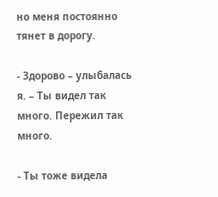но меня постоянно тянет в дорогу.

- Здорово – улыбалась я. – Ты видел так много. Пережил так много.

- Ты тоже видела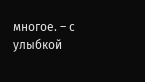многое. – с улыбкой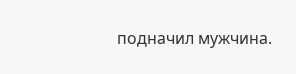подначил мужчина.